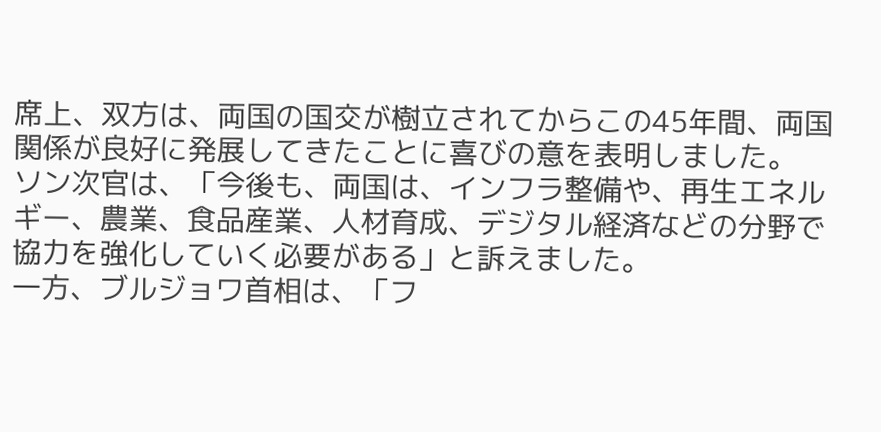席上、双方は、両国の国交が樹立されてからこの45年間、両国関係が良好に発展してきたことに喜びの意を表明しました。
ソン次官は、「今後も、両国は、インフラ整備や、再生エネルギー、農業、食品産業、人材育成、デジタル経済などの分野で協力を強化していく必要がある」と訴えました。
一方、ブルジョワ首相は、「フ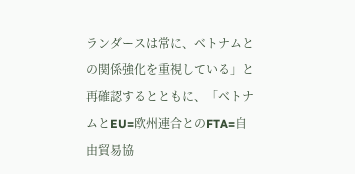ランダースは常に、ベトナムとの関係強化を重視している」と再確認するとともに、「ベトナムとEU=欧州連合とのFTA=自由貿易協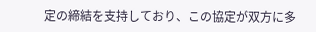定の締結を支持しており、この協定が双方に多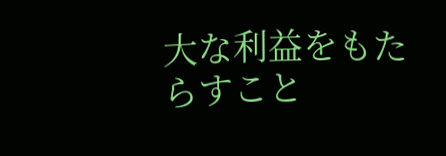大な利益をもたらすこと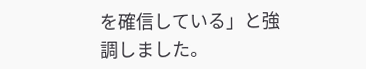を確信している」と強調しました。